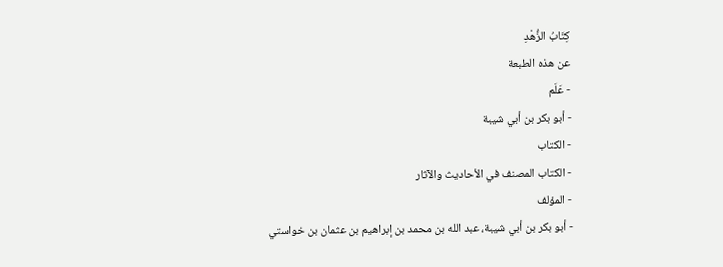كِتَابُ الزُّهْدِ
عن هذه الطبعة
- عَلَم
- أبو بكر بن أبي شيبة
- الكتاب
- الكتاب المصنف في الأحاديث والآثار
- المؤلف
- أبو بكر بن أبي شيبة، عبد الله بن محمد بن إبراهيم بن عثمان بن خواستي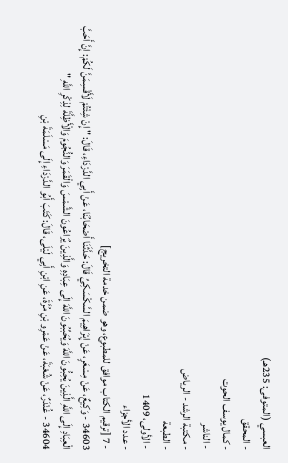العبسي (المتوفى: 235هـ)
- المحقق
- كمال يوسف الحوت
- الناشر
- مكتبة الرشد - الرياض
- الطبعة
- الأولى، 1409
- عدد الأجزاء
- 7 [ترقيم الكتاب موافق للمطبوع، وهو ضمن خدمة التخريج]
34603 - وَكِيعٌ، عَنْ مِسْعَرٍ، عَنْ إِبْرَاهِيمَ السَّكْسَكِيِّ قَالَ: حَدَّثَنَا أَصْحَابُنَا، عَنْ أَبِي الدَّرْدَاءِ، قَالَ: " إِنْ شِئْتُمْ لَأَقْسِمَنَّ لَكُمْ: إِنَّ أَحَبَّ الْعِبَادِ إِلَى اللَّهِ الَّذِينَ يُحِبُّونَ اللَّهَ وَيُحَبِّبُونَ اللَّهَ إِلَى عِبَادِهِ وَالَّذِينَ يُرَاعُونَ الشَّمْسَ وَالْقَمَرَ وَالنُّجُومَ وَالْأَظِلَّةَ لِذِكْرِ اللَّهِ "
34604 - غُنْدَرٌ، عَنْ شُعْبَةَ، عَنْ عَمْرِو بْنِ مُرَّةَ، عَنِ ابْنِ أَبِي لَيْلَى، قَالَ: كَتَبَ أَبُو الدَّرْدَاءِ إِلَى مَسْلَمَةَ بْنِ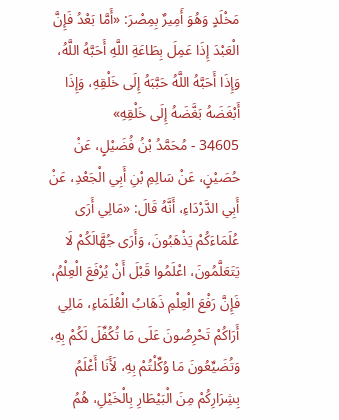مَخْلَدٍ وَهُوَ أَمِيرٌ بِمِصْرَ: «أَمَّا بَعْدُ فَإِنَّ الْعَبْدَ إِذَا عَمِلَ بِطَاعَةِ اللَّهِ أَحَبَّهُ اللَّهُ، وَإِذَا أَحَبَّهُ اللَّهُ حَبَّبَهُ إِلَى خَلْقِهِ، وَإِذَا أَبْغَضَهُ بَغَّضَهُ إِلَى خَلْقِهِ»
34605 - مُحَمَّدُ بْنُ فُضَيْلٍ، عَنْ حُصَيْنٍ، عَنْ سَالِمِ بْنِ أَبِي الْجَعْدِ، عَنْ أَبِي الدَّرْدَاءِ، أَنَّهُ قَالَ: «مَالِي أَرَى عُلَمَاءَكُمْ يَذْهَبُونَ، وَأَرَى جُهَّالَكُمْ لَا يَتَعَلَّمُونَ، اعْلَمُوا قَبْلَ أَنْ يُرْفَعَ الْعِلْمُ، فَإِنَّ رَفْعَ الْعِلْمِ ذَهَابُ الْعُلَمَاءِ، مَالِي أَرَاكُمْ تَحْرِصُونَ عَلَى مَا تُكُفِّلَ لَكُمْ بِهِ، وَتُضَيِّعُونَ مَا وُكِّلْتُمْ بِهِ، لَأَنَا أَعْلَمُ بِشِرَارِكُمْ مِنَ الْبَيْطَارِ بِالْخَيْلِ، هُمُ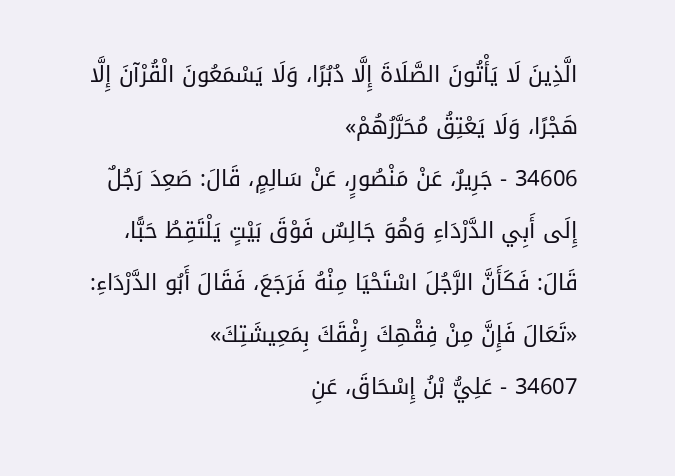الَّذِينَ لَا يَأْتُونَ الصَّلَاةَ إِلَّا دُبُرًا، وَلَا يَسْمَعُونَ الْقُرْآنَ إِلَّا هَجْرًا، وَلَا يَعْتِقُ مُحَرَّرُهُمْ»
34606 - جَرِيرٌ، عَنْ مَنْصُورٍ، عَنْ سَالِمٍ، قَالَ: صَعِدَ رَجُلٌ إِلَى أَبِي الدَّرْدَاءِ وَهُوَ جَالِسٌ فَوْقَ بَيْتٍ يَلْتَقِطُ حَبًّا، قَالَ: فَكَأَنَّ الرَّجُلَ اسْتَحْيَا مِنْهُ فَرَجَعَ، فَقَالَ أَبُو الدَّرْدَاءِ: «تَعَالَ فَإِنَّ مِنْ فِقْهِكَ رِفْقَكَ بِمَعِيشَتِكَ»
34607 - عَلِيُّ بْنُ إِسْحَاقَ، عَنِ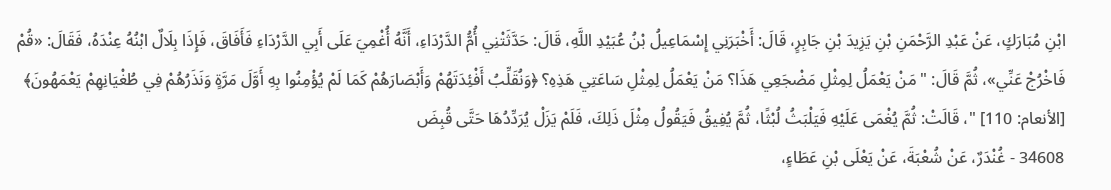ابْنِ مُبَارَكٍ، عَنْ عَبْدِ الرَّحْمَنِ بْنِ يَزِيدَ بْنِ جَابِرٍ، قَالَ: أَخْبَرَنِي إِسْمَاعِيلُ بْنُ عُبَيْدِ اللَّهِ، قَالَ: حَدَّثَتْنِي أُمُّ الدَّرْدَاءِ، أَنَّهُ أُغْمِيَ عَلَى أَبِي الدَّرْدَاءِ فَأَفَاقَ، فَإِذَا بِلَالٌ ابْنُهُ عِنْدَهُ، فَقَالَ: «قُمْ فَاخْرُجْ عَنِّي»، ثُمَّ قَالَ: " مَنْ يَعْمَلُ لِمِثْلِ مَضْجَعِي هَذَا؟ مَنْ يَعْمَلُ لِمِثْلِ سَاعَتِي هَذِهِ؟ ﴿وَنُقَلِّبُ أَفْئِدَتَهُمْ وَأَبْصَارَهُمْ كَمَا لَمْ يُؤْمِنُوا بِهِ أَوَّلَ مَرَّةٍ وَنَذَرُهُمْ فِي طُغْيَانِهِمْ يَعْمَهُونَ﴾ [الأنعام: 110] "، قَالَتْ: ثُمَّ يُغْمَى عَلَيْهِ فَيَلْبَثُ لُبْثًا، ثُمَّ يُفِيقُ فَيَقُولُ مِثْلَ ذَلِكَ، فَلَمْ يَزَلْ يُرَدِّدُهَا حَتَّى قُبِضَ
34608 - غُنْدَرٌ، عَنْ شُعْبَةَ، عَنْ يَعْلَى بْنِ عَطَاءٍ،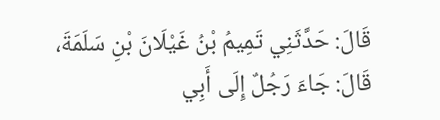قَالَ: حَدَّثَنِي تَمِيمُ بْنُ غَيْلَانَ بْنِ سَلَمَةَ، قَالَ: جَاءَ رَجُلٌ إِلَى أَبِي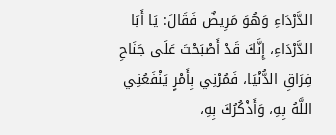الدَّرْدَاءِ وَهُوَ مَرِيضٌ فَقَالَ: يَا أَبَا الدَّرْدَاءِ، إِنَّكَ قَدْ أَصْبَحْتَ عَلَى جَنَاحِ فِرَاقِ الدُّنْيَا، فَمُرْنِي بِأَمْرٍ يَنْفَعُنِي اللَّهُ بِهِ، وَأَذْكُرُكَ بِهِ،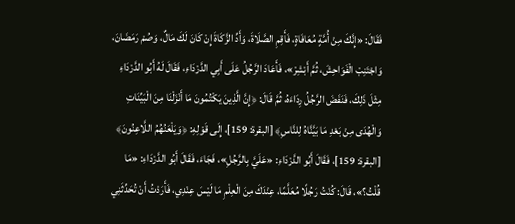فَقَالَ: «إِنَّكَ مِنْ أُمَّةٍ مُعَافَاةٍ، فَأَقِمِ الصَّلَاةَ، وَأَدِّ الزَّكَاةَ إِنْ كَانَ لَكَ مَالٌ، وَصُمْ رَمَضَانَ، وَاجْتَنِبْ الْفَوَاحِشَ، ثُمَّ أَبْشِرْ»، فَأَعَادَ الرَّجُلُ عَلَى أَبِي الدَّرْدَاءِ، فَقَالَ لَهُ أَبُو الدَّرْدَاءِ مِثْلَ ذَلِكَ، فَنَفَضَ الرَّجُلُ رِدَاءَهُ، ثُمَّ قَالَ: ﴿إِنَّ الَّذِينَ يَكْتُمُونَ مَا أَنْزَلْنَا مِنَ الْبَيِّنَاتِ وَالْهُدَى مِنْ بَعْدِ مَا بَيَّنَّاهُ لِلنَّاسِ﴾ [البقرة: 159]، إِلَى قَوْلِهِ: ﴿وَيَلْعَنُهُمُ اللَّاعِنُونَ﴾ [البقرة: 159]، فَقَالَ أَبُو الدَّرْدَاءِ: «عَلَيَّ بِالرَّجُلِ»، فَجَاءَ، فَقَالَ أَبُو الدَّرْدَاءِ: «مَا قُلْتُ؟»، قَالَ: كُنْتُ رَجُلًا مُعَلَّمًا، عِنْدَكَ مِنَ الْعِلْمِ مَا لَيْسَ عِنْدِي، فَأَرَدْتُ أَنْ تُحَدِّثَنِي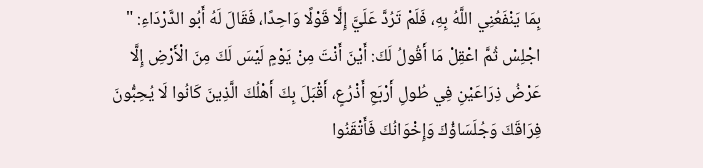بِمَا يَنْفَعُنِي اللَّهُ بِهِ، فَلَمْ تَرُدَّ عَلَيَّ إِلَّا قَوْلًا وَاحِدًا، فَقَالَ لَهُ أَبُو الدَّرْدَاءِ: " اجْلِسْ ثُمَّ اعْقِلْ مَا أَقُولُ لَكَ: أَيْنَ أَنْتَ مِنْ يَوْمٍ لَيْسَ لَكَ مِنَ الْأَرْضِ إِلَّا عَرْضُ ذِرَاعَيْنِ فِي طُولِ أَرْبَعِ أَذْرُعٍ، أَقْبَلَ بِكَ أَهْلُكَ الَّذِينَ كَانُوا لَا يُحِبُّونَ فِرَاقَكَ وَجُلَسَاؤُكَ وَإِخْوَانُكَ فَأَتْقَنُوا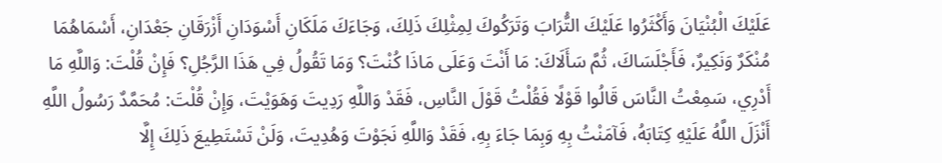عَلَيْكَ الْبُنْيَانَ وَأَكْثَرُوا عَلَيْكَ التُّرَابَ وَتَرَكُوكَ لِمِثْلِكَ ذَلِكَ، وَجَاءَكَ مَلَكَانِ أَسْوَدَانِ أَزْرَقَانِ جَعْدَانِ، أَسْمَاهُمَا مُنْكَرٌ وَنَكِيرٌ، فَأَجْلَسَاكَ، ثُمَّ سَأَلَاكَ: مَا أَنْتَ وَعَلَى مَاذَا كُنْتَ؟ وَمَا تَقُولُ فِي هَذَا الرَّجُلِ؟ فَإِنْ قُلْتَ: وَاللَّهِ مَا أَدْرِي، سَمِعْتُ النَّاسَ قَالُوا قَوْلًا فَقُلْتُ قَوْلَ النَّاسِ، فَقَدْ وَاللَّهِ رَدِيتَ وَهَوَيْتَ، وَإِنْ قُلْتَ: مُحَمَّدٌ رَسُولُ اللَّهِ أَنْزَلَ اللَّهُ عَلَيْهِ كِتَابَهُ، فَآمَنْتُ بِهِ وَبِمَا جَاءَ بِهِ، فَقَدْ وَاللَّهِ نَجَوْتَ وَهُدِيتَ، وَلَنْ تَسْتَطِيعَ ذَلِكَ إِلَّا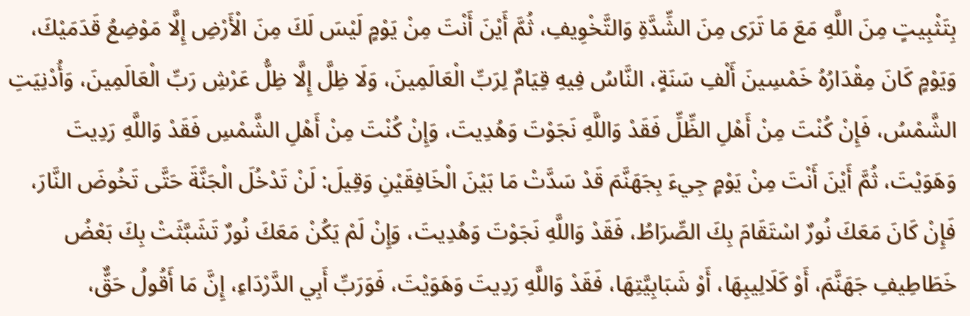بِتَثْبِيتٍ مِنَ اللَّهِ مَعَ مَا تَرَى مِنَ الشِّدَّةِ وَالتَّخْوِيفِ، ثُمَّ أَيْنَ أَنْتَ مِنْ يَوْمٍ لَيْسَ لَكَ مِنَ الْأَرْضِ إِلَّا مَوْضِعُ قَدَمَيْكَ، وَيَوْمٍ كَانَ مِقْدَارُهُ خَمْسِينَ أَلْفِ سَنَةٍ، النَّاسُ فِيهِ قِيَامٌ لِرَبِّ الْعَالَمِينَ، وَلَا ظِلَّ إِلَّا ظِلُّ عَرْشِ رَبِّ الْعَالَمِينَ، وَأُدْنِيَتِ الشَّمْسُ، فَإِنْ كُنْتَ مِنْ أَهْلِ الظِّلِّ فَقَدْ وَاللَّهِ نَجَوْتَ وَهُدِيتَ، وَإِنْ كُنْتَ مِنْ أَهْلِ الشَّمْسِ فَقَدْ وَاللَّهِ رَدِيتَ وَهَوَيْتَ، ثُمَّ أَيْنَ أَنْتَ مِنْ يَوْمٍ جِيءَ بِجَهَنَّمَ قَدْ سَدَّتْ مَا بَيْنَ الْخَافِقَيْنِ وَقِيلَ: لَنْ تَدْخُلَ الْجَنَّةَ حَتَّى تَخُوضَ النَّارَ، فَإِنْ كَانَ مَعَكَ نُورٌ اسْتَقَامَ بِكَ الصِّرَاطُ، فَقَدْ وَاللَّهِ نَجَوْتَ وَهُدِيتَ، وَإِنْ لَمْ يَكُنْ مَعَكَ نُورٌ تَشَبَّثَتْ بِكَ بَعْضُ خَطَاطِيفِ جَهَنَّمَ، أَوْ كَلَالِيبِهَا، أَوْ شَبَابِيَّتِهَا، فَقَدْ وَاللَّهِ رَدِيتَ وَهَوَيْتَ، فَوَرَبِّ أَبِي الدَّرْدَاءِ، إِنَّ مَا أَقُولُ حَقٌّ،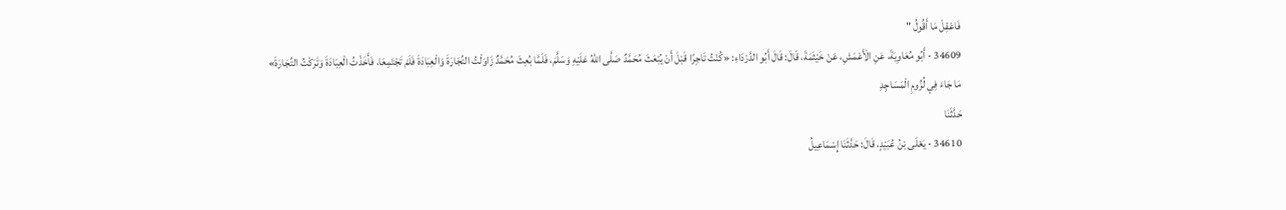فَاعْقِلْ مَا أَقُولُ "
34609 - أَبُو مُعَاوِيَةَ، عَنِ الْأَعْمَشِ، عَنْ خَيْثَمَةَ، قَالَ: قَالَ أَبُو الدَّرْدَاءِ: «كُنْتُ تَاجِرًا قَبْلَ أَنْ يُبْعَثَ مُحَمَّدٌ صَلَّى اللهُ عَلَيْهِ وَسَلَّمَ، فَلَمَّا بُعِثَ مُحَمَّدٌ زَاوَلْتُ التِّجَارَةَ وَالْعِبَادَةَ فَلَمْ تَجْتَمِعَا، فَأَخَذْتُ الْعِبَادَةَ وَتَرَكْتُ التِّجَارَةَ»
مَا جَاءَ فِي لُزُومِ الْمَسَاجِدِ
حَدَّثَنَا
34610 - يَعْلَى بْنُ عُبَيْدٍ، قَالَ: حَدَّثَنَا إِسْمَاعِيلُ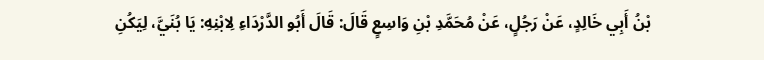بْنُ أَبِي خَالِدٍ، عَنْ رَجُلٍ، عَنْ مُحَمَّدِ بْنِ وَاسِعٍ قَالَ: قَالَ أَبُو الدَّرْدَاءِ لِابْنِهِ: يَا بُنَيَّ، لِيَكُنِ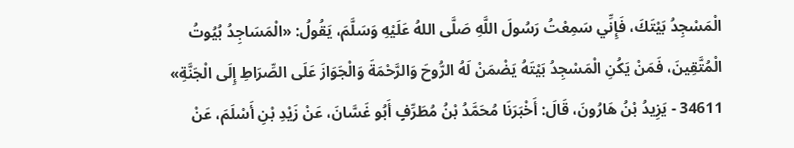الْمَسْجِدُ بَيْتَكَ، فَإِنِّي سَمِعْتُ رَسُولَ اللَّهِ صَلَّى اللهُ عَلَيْهِ وَسَلَّمَ، يَقُولُ: «الْمَسَاجِدُ بُيُوتُ الْمُتَّقِينَ، فَمَنْ يَكُنِ الْمَسْجِدُ بَيْتَهُ يَضْمَنْ لَهُ الرُّوحَ وَالرَّحْمَةَ وَالْجَوَازَ عَلَى الصِّرَاطِ إِلَى الْجَنَّةِ»
34611 - يَزِيدُ بْنُ هَارُونَ، قَالَ: أَخْبَرَنَا مُحَمَّدُ بْنُ مُطَرِّفٍ أَبُو غَسَّانَ، عَنْ زَيْدِ بْنِ أَسْلَمَ، عَنْ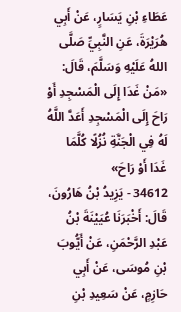عَطَاءِ بْنِ يَسَارٍ، عَنْ أَبِي هُرَيْرَةَ، عَنِ النَّبِيِّ صَلَّى اللهُ عَلَيْهِ وَسَلَّمَ، قَالَ: «مَنْ غَدَا إِلَى الْمَسْجِدِ أَوْ رَاحَ إِلَى الْمَسْجِدِ أَعَدَّ اللَّهُ لَهُ فِي الْجَنَّةِ نُزُلًا كُلَّمَا غَدَا أَوْ رَاحَ»
34612 - يَزِيدُ بْنُ هَارُونَ، قَالَ: أَخْبَرَنَا عُيَيْنَةَ بْنُ عَبْدِ الرَّحْمَنِ، عَنْ أَيُّوبَ بْنِ مُوسَى، عَنْ أَبِي حَازِمٍ، عَنْ سَعِيدِ بْنِ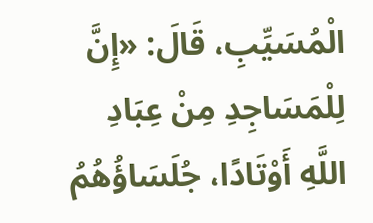الْمُسَيِّبِ، قَالَ: «إِنَّ لِلْمَسَاجِدِ مِنْ عِبَادِ اللَّهِ أَوْتَادًا، جُلَسَاؤُهُمُ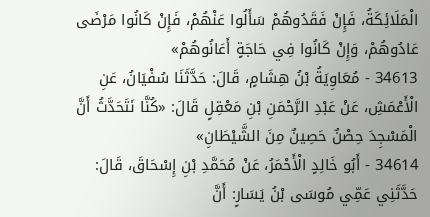الْمَلَائِكَةُ، فَإِنْ فَقَدُوهُمْ سَأَلُوا عَنْهُمْ، فَإِنْ كَانُوا مَرْضَى عَادُوهُمْ، وَإِنْ كَانُوا فِي حَاجَةٍ أَعَانُوهُمْ»
34613 - مُعَاوِيَةُ بْنُ هِشَامٍ، قَالَ: حَدَّثَنَا سُفْيَانُ، عَنِ الْأَعْمَشِ، عَنْ عَبْدِ الرَّحْمَنِ بْنِ مَعْقِلٍ قَالَ: «كُنَّا نَتَحَدَّثُ أَنَّ الْمَسْجِدَ حِصْنٌ حَصِينٌ مِنَ الشَّيْطَانِ»
34614 - أَبُو خَالِدٍ الْأَحْمَرُ، عَنْ مُحَمَّدِ بْنِ إِسْحَاقَ، قَالَ: حَدَّثَنِي عَمِّي مُوسَى بْنُ يَسَارٍ: أَنَّ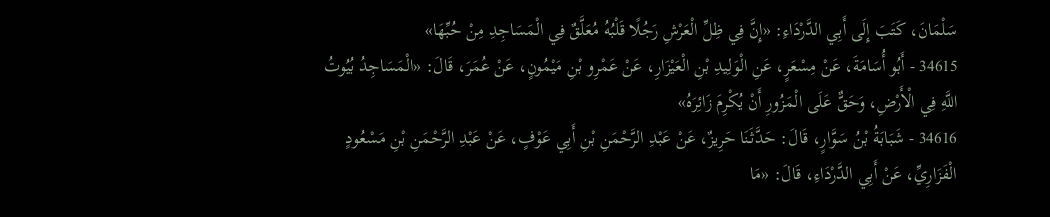سَلْمَانَ، كَتَبَ إِلَى أَبِي الدَّرْدَاءِ: «إِنَّ فِي ظِلِّ الْعَرْشِ رَجُلًا قَلْبُهُ مُعَلَّقٌ فِي الْمَسَاجِدِ مِنْ حُبِّهَا»
34615 - أَبُو أُسَامَةَ، عَنْ مِسْعَرٍ، عَنِ الْوَلِيدِ بْنِ الْعَيْزَارِ، عَنْ عَمْرِو بْنِ مَيْمُونٍ، عَنْ عُمَرَ، قَالَ: «الْمَسَاجِدُ بُيُوتُ اللَّهِ فِي الْأَرْضِ، وَحَقٌّ عَلَى الْمَزُورِ أَنْ يُكْرِمَ زَائِرَهُ»
34616 - شَبَابَةُ بْنُ سَوَّارٍ، قَالَ: حَدَّثَنَا حَرِيزٌ، عَنْ عَبْدِ الرَّحْمَنِ بْنِ أَبِي عَوْفٍ، عَنْ عَبْدِ الرَّحْمَنِ بْنِ مَسْعُودٍ الْفَزَارِيِّ، عَنْ أَبِي الدَّرْدَاءِ، قَالَ: «مَا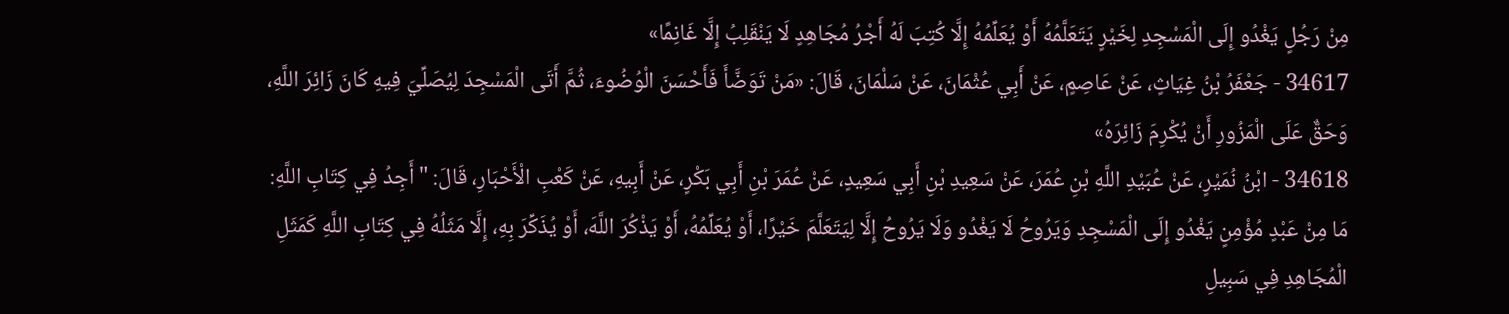مِنْ رَجُلٍ يَغْدُو إِلَى الْمَسْجِدِ لِخَيْرٍ يَتَعَلَّمُهُ أَوْ يُعَلِّمُهُ إِلَّا كُتِبَ لَهُ أَجْرُ مُجَاهِدٍ لَا يَنْقَلِبُ إِلَّا غَانِمًا»
34617 - جَعْفَرُ بْنُ غِيَاثٍ، عَنْ عَاصِمٍ، عَنْ أَبِي عُثْمَانَ، عَنْ سَلْمَانَ، قَالَ: «مَنْ تَوَضَّأَ فَأَحْسَنَ الْوُضُوءَ، ثُمَّ أَتَى الْمَسْجِدَ لِيُصَلِّيَ فِيهِ كَانَ زَائِرَ اللَّهِ، وَحَقٌّ عَلَى الْمَزُورِ أَنْ يُكْرِمَ زَائِرَهُ»
34618 - ابْنُ نُمَيْرٍ، عَنْ عُبَيْدِ اللَّهِ بْنِ عُمَرَ، عَنْ سَعِيدِ بْنِ أَبِي سَعِيدٍ، عَنْ عُمَرَ بْنِ أَبِي بَكْرٍ، عَنْ أَبِيهِ، عَنْ كَعْبِ الْأَحْبَارِ، قَالَ: " أَجِدُ فِي كِتَابِ اللَّهِ: مَا مِنْ عَبْدٍ مُؤْمِنٍ يَغْدُو إِلَى الْمَسْجِدِ وَيَرُوحُ لَا يَغْدُو وَلَا يَرُوحُ إِلَّا لِيَتَعَلَّمَ خَيْرًا، أَوْ يُعَلِّمُهُ، أَوْ يَذْكُرَ اللَّهَ، أَوْ يُذَكِّرَ بِهِ، إِلَّا مَثَلُهُ فِي كِتَابِ اللَّهِ كَمَثَلِ الْمُجَاهِدِ فِي سَبِيلِ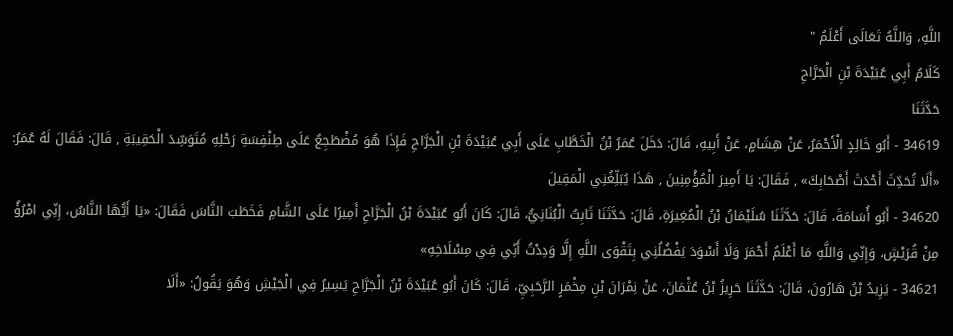اللَّهِ، وَاللَّهُ تَعَالَى أَعْلَمُ "
كَلَامُ أَبِي عُبَيْدَةَ بْنِ الْجَرَّاحِ
حَدَّثَنَا
34619 - أَبُو خَالِدٍ الْأَحْمَرُ، عَنْ هِشَامٍ، عَنْ أَبِيهِ، قَالَ: دَخَلَ عُمَرُ بْنُ الْخَطَّابِ عَلَى أَبِي عُبَيْدَةَ بْنِ الْجَرَّاحِ فَإِذَا هُوَ مُضْطَجِعٌ عَلَى طِنْفِسَةِ رَحْلِهِ مُتَوَسِّدَ الْحَقِيبَةِ , قَالَ: فَقَالَ لَهُ عُمَرُ: «أَلَا تُحَدِّثَ أَحْدَثَ أَصْحَابِكَ» , فَقَالَ: يَا أَمِيرَ الْمُؤْمِنِينَ , هَذَا يُبَلِّغُنِي الْمَقِيلَ
34620 - أَبُو أُسَامَةَ، قَالَ: حَدَّثَنَا سُلَيْمَانُ بْنُ الْمُغِيرَةِ، قَالَ: حَدَّثَنَا ثَابِتٌ الْبُنَانِيُّ، قَالَ: كَانَ أَبُو عُبَيْدَةَ بْنُ الْجَرَّاحِ أَمِيرًا عَلَى الشَّامِ فَخَطَبَ النَّاسَ فَقَالَ: «يَا أَيُّهَا النَّاسُ، إِنِّي امْرُؤٌ مِنْ قُرَيْشٍ، وَإِنِّي وَاللَّهِ مَا أَعْلَمُ أَحْمَرَ وَلَا أَسْوَدَ يَفْضُلُنِي بِتَقْوَى اللَّهِ إِلَّا وَدِدْتُ أَنِّي فِي مِسْلَاخِهِ»
34621 - يَزِيدُ بْنُ هَارُونَ، قَالَ: حَدَّثَنَا حَرِيزُ بْنُ عُثْمَانَ، عَنْ نِمْرَانَ بْنِ مِخْمَرٍ الرَّحَبِيِّ، قَالَ: كَانَ أَبُو عُبَيْدَةَ بْنُ الْجَرَّاحِ يَسِيرُ فِي الْجَيْشِ وَهُوَ يَقُولُ: «أَلَا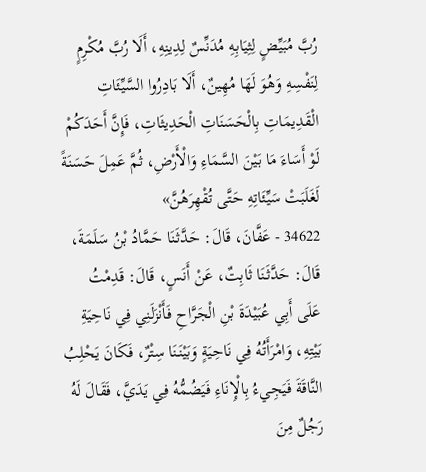رُبَّ مُبَيِّضٍ لِثِيَابِهِ مُدَنِّسٌ لِدِينِهِ، أَلَا رُبَّ مُكْرِمٍ لِنَفْسِهِ وَهُوَ لَهَا مُهِينٌ، أَلَا بَادِرُوا السَّيِّئَاتِ الْقَدِيمَاتِ بِالْحَسَنَاتِ الْحَدِيثَاتِ، فَإِنَّ أَحَدَكُمْ لَوْ أَسَاءَ مَا بَيْنَ السَّمَاءِ وَالْأَرْضِ، ثُمَّ عَمِلَ حَسَنَةً لَغَلَبَتْ سَيِّئَاتِهِ حَتَّى تُقْهِرَهُنَّ»
34622 - عَفَّانَ، قَالَ: حَدَّثَنَا حَمَّادُ بْنُ سَلَمَةَ، قَالَ: حَدَّثَنَا ثَابِتٌ، عَنْ أَنَسٍ، قَالَ: قَدِمْتُ عَلَى أَبِي عُبَيْدَةَ بْنِ الْجَرَّاحِ فَأَنْزَلَنِي فِي نَاحِيَةِ بَيْتِهِ، وَامْرَأَتُهُ فِي نَاحِيَةٍ وَبَيْنَنَا سِتْرٌ، فَكَانَ يَحْلِبُ النَّاقَةَ فَيَجِيءُ بِالْإِنَاءِ فَيَضُمُّهُ فِي يَدَيَّ، فَقَالَ لَهُ رَجُلٌ مِنَ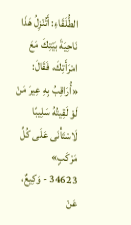الطُّلَقَاءِ: أَتُنْزِلُ هَذَا نَاحِيَةَ بَيْتِكَ مَعَ امْرَأَتِكَ، فَقَالَ: «أُرَاقِبُ بِهِ عِيرَ مَنْ لَوْ لَقِيتُهُ سَلِيبًا لَاسْتَأْنَى عَلَى كُلِّ مَرْكَبٍ»
34623 - وَكِيعٌ، عَنْ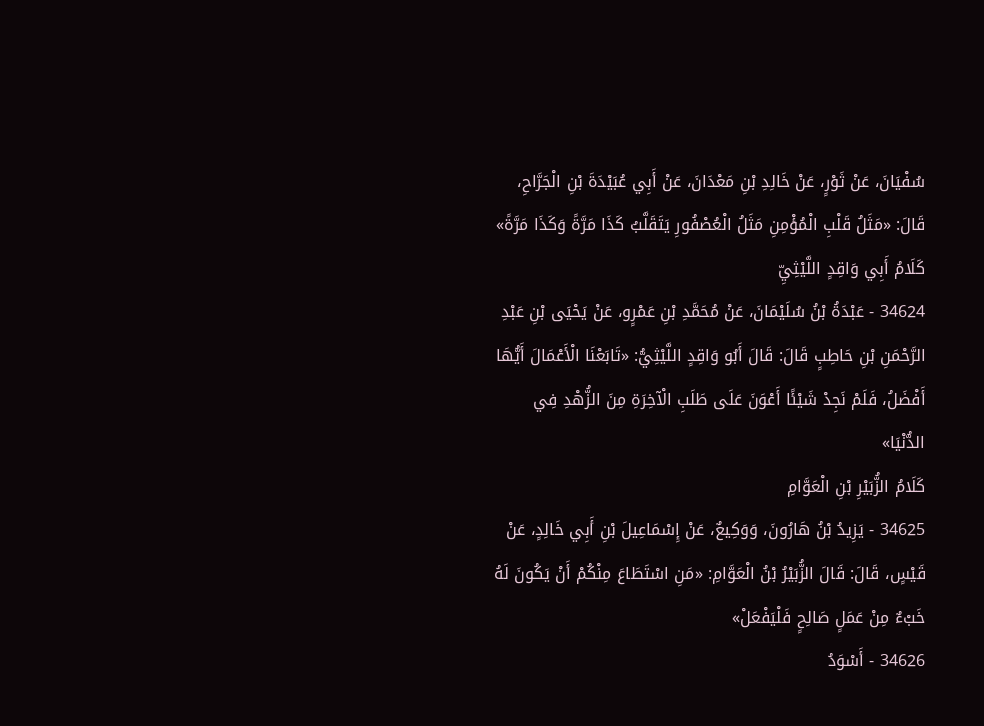سُفْيَانَ، عَنْ ثَوْرٍ، عَنْ خَالِدِ بْنِ مَعْدَانَ، عَنْ أَبِي عُبَيْدَةَ بْنِ الْجَرَّاحِ، قَالَ: «مَثَلُ قَلْبِ الْمُؤْمِنِ مَثَلُ الْعُصْفُورِ يَتَقَلَّبُ كَذَا مَرَّةً وَكَذَا مَرَّةً»
كَلَامُ أَبِي وَاقِدٍ اللَّيْثِيِّ
34624 - عَبْدَةُ بْنُ سُلَيْمَانَ، عَنْ مُحَمَّدِ بْنِ عَمْرٍو، عَنْ يَحْيَى بْنِ عَبْدِ الرَّحْمَنِ بْنِ حَاطِبٍ قَالَ: قَالَ أَبُو وَاقِدٍ اللَّيْثِيُّ: «تَابَعْنَا الْأَعْمَالَ أَيُّهَا أَفْضَلُ، فَلَمْ نَجِدْ شَيْئًا أَعْوَنَ عَلَى طَلَبِ الْآخِرَةِ مِنَ الزُّهْدِ فِي الدُّنْيَا»
كَلَامُ الزُّبَيْرِ بْنِ الْعَوَّامِ
34625 - يَزِيدُ بْنُ هَارُونَ، وَوَكِيعٌ، عَنْ إِسْمَاعِيلَ بْنِ أَبِي خَالِدٍ، عَنْ قَيْسٍ، قَالَ: قَالَ الزُّبَيْرُ بْنُ الْعَوَّامِ: «مَنِ اسْتَطَاعَ مِنْكُمْ أَنْ يَكُونَ لَهُ خَبْءٌ مِنْ عَمَلٍ صَالِحٍ فَلْيَفْعَلْ»
34626 - أَسْوَدُ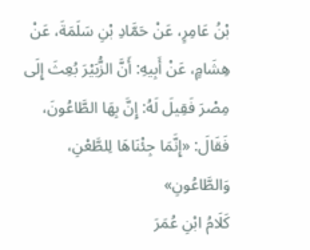بْنُ عَامِرٍ، عَنْ حَمَّادِ بْنِ سَلَمَةَ، عَنْ هِشَامٍ، عَنْ أَبِيهِ: أَنَّ الزُّبَيْرَ بُعِثَ إِلَى مِصْرَ فَقِيلَ لَهُ: إِنَّ بِهَا الطَّاعُونَ، فَقَالَ: «إِنَّمَا جِئْنَاهَا لِلطَّعْنِ، وَالطَّاعُونِ»
كَلَامُ ابْنِ عُمَرَ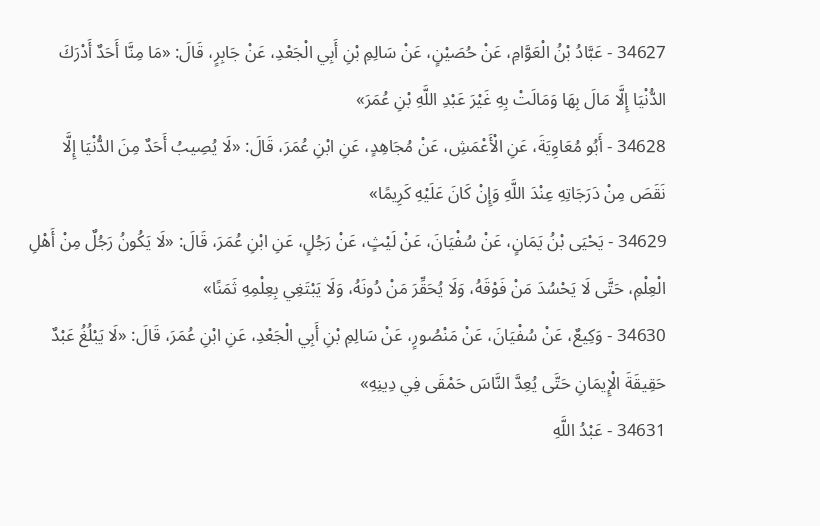34627 - عَبَّادُ بْنُ الْعَوَّامِ، عَنْ حُصَيْنٍ، عَنْ سَالِمِ بْنِ أَبِي الْجَعْدِ، عَنْ جَابِرٍ، قَالَ: «مَا مِنَّا أَحَدٌ أَدْرَكَ الدُّنْيَا إِلَّا مَالَ بِهَا وَمَالَتْ بِهِ غَيْرَ عَبْدِ اللَّهِ بْنِ عُمَرَ»
34628 - أَبُو مُعَاوِيَةَ، عَنِ الْأَعْمَشِ، عَنْ مُجَاهِدٍ، عَنِ ابْنِ عُمَرَ، قَالَ: «لَا يُصِيبُ أَحَدٌ مِنَ الدُّنْيَا إِلَّا نَقَصَ مِنْ دَرَجَاتِهِ عِنْدَ اللَّهِ وَإِنْ كَانَ عَلَيْهِ كَرِيمًا»
34629 - يَحْيَى بْنُ يَمَانٍ، عَنْ سُفْيَانَ، عَنْ لَيْثٍ، عَنْ رَجُلٍ، عَنِ ابْنِ عُمَرَ، قَالَ: «لَا يَكُونُ رَجُلٌ مِنْ أَهْلِ الْعِلْمِ، حَتَّى لَا يَحْسُدَ مَنْ فَوْقَهُ، وَلَا يُحَقِّرَ مَنْ دُونَهُ، وَلَا يَبْتَغِي بِعِلْمِهِ ثَمَنًا»
34630 - وَكِيعٌ، عَنْ سُفْيَانَ، عَنْ مَنْصُورٍ، عَنْ سَالِمِ بْنِ أَبِي الْجَعْدِ، عَنِ ابْنِ عُمَرَ، قَالَ: «لَا يَبْلُغُ عَبْدٌ حَقِيقَةَ الْإِيمَانِ حَتَّى يُعِدَّ النَّاسَ حَمْقَى فِي دِينِهِ»
34631 - عَبْدُ اللَّهِ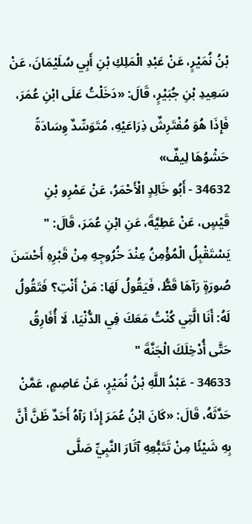بْنُ نُمَيْرٍ، عَنْ عَبْدِ الْمَلِكِ بْنِ أَبِي سُلَيْمَانَ، عَنْ سَعِيدِ بْنِ جُبَيْرٍ، قَالَ: «دَخَلْتُ عَلَى ابْنِ عُمَرَ، فَإِذَا هُوَ مُفْتَرِشٌ ذِرَاعَيْهِ، مُتَوَسِّدٌ وِسَادَةً حَشْوُهَا لِيفٌ»
34632 - أَبُو خَالِدٍ الْأَحْمَرُ، عَنْ عَمْرِو بْنِ قَيْسٍ، عَنْ عَطِيَّةَ، عَنِ ابْنِ عُمَرَ، قَالَ: " يَسْتَقْبِلُ الْمُؤْمِنُ عِنْدَ خُرُوجِهِ مِنْ قَبْرِهِ أَحْسَنَ صُورَةٍ رَآهَا قَطُّ، فَيَقُولُ لَهَا: مَنْ أَنْتِ؟ فَتَقُولُ لَهُ: أَنَا الَّتِي كُنْتُ مَعَكَ فِي الدُّنْيَا، لَا أُفَارِقُ حَتَّى أُدْخِلَكَ الْجَنَّةَ "
34633 - عَبْدُ اللَّهِ بْنُ نُمَيْرٍ، عَنْ عَاصِمٍ، عَمَّنْ حَدَّثَهُ، قَالَ: «كَانَ ابْنُ عُمَرَ إِذَا رَآهُ أَحَدٌ ظَنَّ أَنَّ بِهِ شَيْئًا مِنْ تَتَبُّعِهِ آثَارَ النَّبِيِّ صَلَّى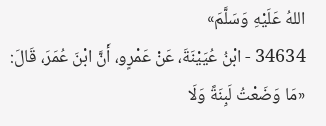اللهُ عَلَيْهِ وَسَلَّمَ»
34634 - ابْنُ عُيَيْنَةَ، عَنْ عَمْرٍو، أَنَّ ابْنَ عُمَرَ، قَالَ: «مَا وَضَعْتُ لَبِنَةً وَلَا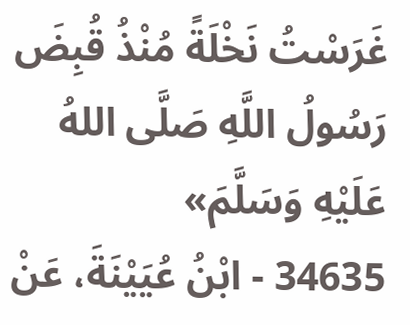غَرَسْتُ نَخْلَةً مُنْذُ قُبِضَ رَسُولُ اللَّهِ صَلَّى اللهُ عَلَيْهِ وَسَلَّمَ»
34635 - ابْنُ عُيَيْنَةَ، عَنْ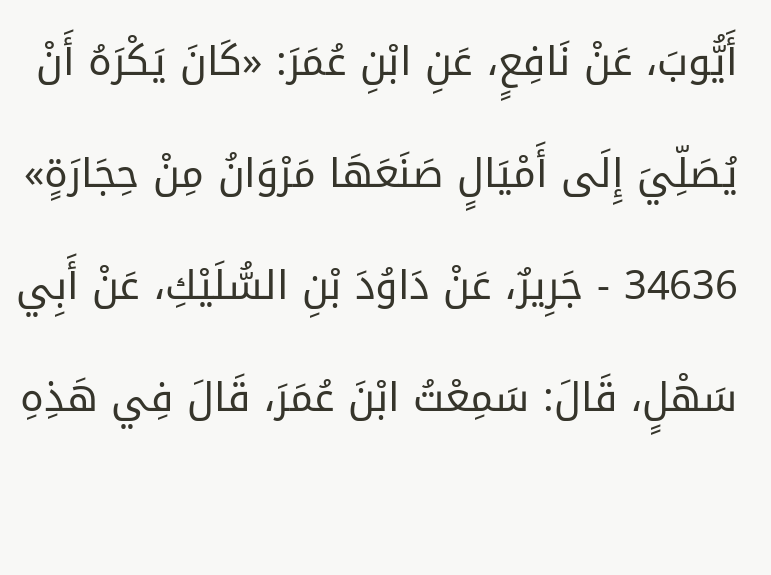أَيُّوبَ، عَنْ نَافِعٍ، عَنِ ابْنِ عُمَرَ: «كَانَ يَكْرَهُ أَنْ يُصَلِّيَ إِلَى أَمْيَالٍ صَنَعَهَا مَرْوَانُ مِنْ حِجَارَةٍ»
34636 - جَرِيرٌ، عَنْ دَاوُدَ بْنِ السُّلَيْكِ، عَنْ أَبِي سَهْلٍ، قَالَ: سَمِعْتُ ابْنَ عُمَرَ، قَالَ فِي هَذِهِ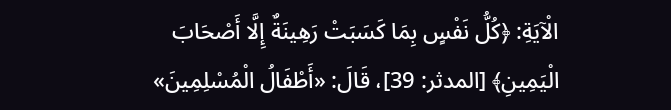الْآيَةِ: ﴿كُلُّ نَفْسٍ بِمَا كَسَبَتْ رَهِينَةٌ إِلَّا أَصْحَابَ الْيَمِينِ﴾ [المدثر: 39]، قَالَ: «أَطْفَالُ الْمُسْلِمِينَ»